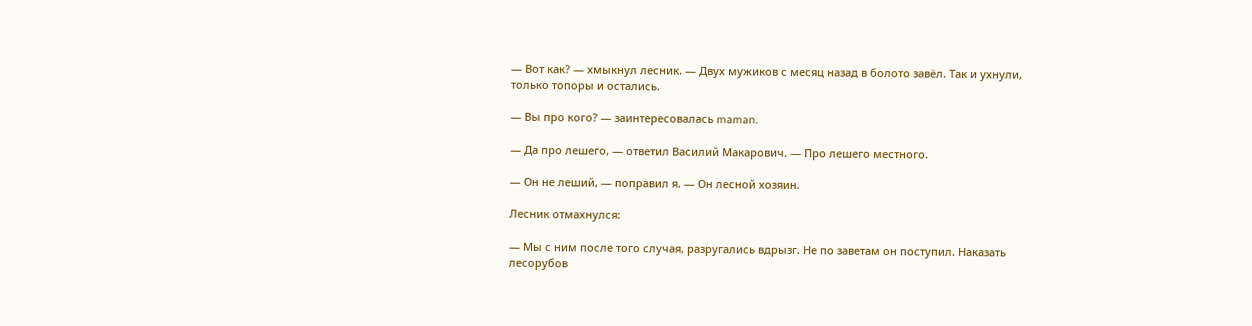— Вот как? — хмыкнул лесник. — Двух мужиков с месяц назад в болото завёл. Так и ухнули, только топоры и остались.

— Вы про кого? — заинтересовалась maman.

— Да про лешего, — ответил Василий Макарович. — Про лешего местного.

— Он не леший, — поправил я. — Он лесной хозяин.

Лесник отмахнулся:

— Мы с ним после того случая, разругались вдрызг. Не по заветам он поступил. Наказать лесорубов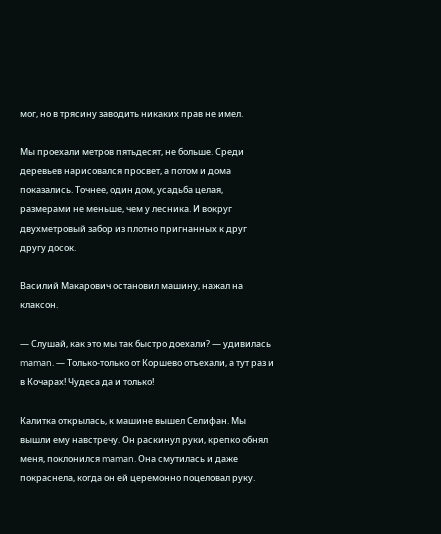мог, но в трясину заводить никаких прав не имел.

Мы проехали метров пятьдесят, не больше. Среди деревьев нарисовался просвет, а потом и дома показались. Точнее, один дом, усадьба целая, размерами не меньше, чем у лесника. И вокруг двухметровый забор из плотно пригнанных к друг другу досок.

Василий Макарович остановил машину, нажал на клаксон.

— Слушай, как это мы так быстро доехали? — удивилась maman. — Только-только от Коршево отъехали, а тут раз и в Кочарах! Чудеса да и только!

Калитка открылась, к машине вышел Селифан. Мы вышли ему навстречу. Он раскинул руки, крепко обнял меня, поклонился maman. Она смутилась и даже покраснела, когда он ей церемонно поцеловал руку.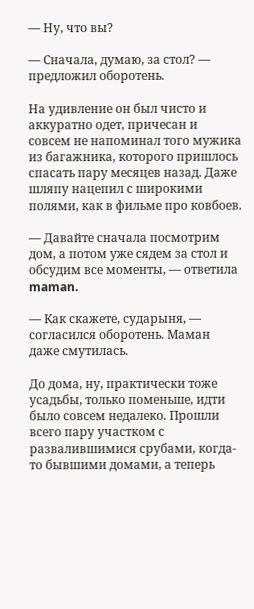— Ну, что вы?

— Сначала, думаю, за стол? — предложил оборотень.

На удивление он был чисто и аккуратно одет, причесан и совсем не напоминал того мужика из багажника, которого пришлось спасать пару месяцев назад. Даже шляпу нацепил с широкими полями, как в фильме про ковбоев.

— Давайте сначала посмотрим дом, а потом уже сядем за стол и обсудим все моменты, — ответила maman.

— Как скажете, сударыня, — согласился оборотень. Маман даже смутилась.

До дома, ну, практически тоже усадьбы, только поменьше, идти было совсем недалеко. Прошли всего пару участком с развалившимися срубами, когда-то бывшими домами, а теперь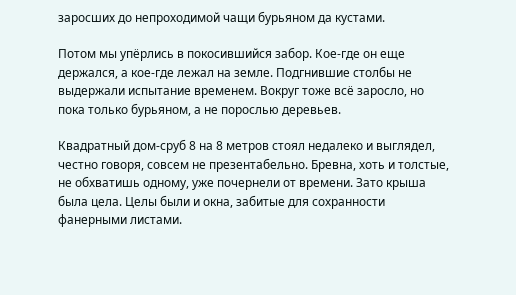заросших до непроходимой чащи бурьяном да кустами.

Потом мы упёрлись в покосившийся забор. Кое-где он еще держался, а кое-где лежал на земле. Подгнившие столбы не выдержали испытание временем. Вокруг тоже всё заросло, но пока только бурьяном, а не порослью деревьев.

Квадратный дом-сруб 8 на 8 метров стоял недалеко и выглядел, честно говоря, совсем не презентабельно. Бревна, хоть и толстые, не обхватишь одному, уже почернели от времени. Зато крыша была цела. Целы были и окна, забитые для сохранности фанерными листами.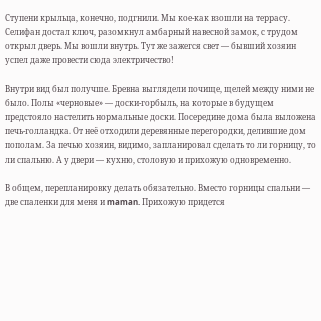Ступени крыльца, конечно, подгнили. Мы кое-как взошли на террасу. Селифан достал ключ, разомкнул амбарный навесной замок, с трудом открыл дверь. Мы вошли внутрь. Тут же зажегся свет — бывший хозяин успел даже провести сюда электричество!

Внутри вид был получше. Бревна выглядели почище, щелей между ними не было. Полы «черновые» — доски-горбыль, на которые в будущем предстояло настелить нормальные доски. Посередине дома была выложена печь-голландка. От неё отходили деревянные перегородки, делившие дом пополам. За печью хозяин, видимо, запланировал сделать то ли горницу, то ли спальню. А у двери — кухню, столовую и прихожую одновременно.

В общем, перепланировку делать обязательно. Вместо горницы спальни — две спаленки для меня и maman. Прихожую придется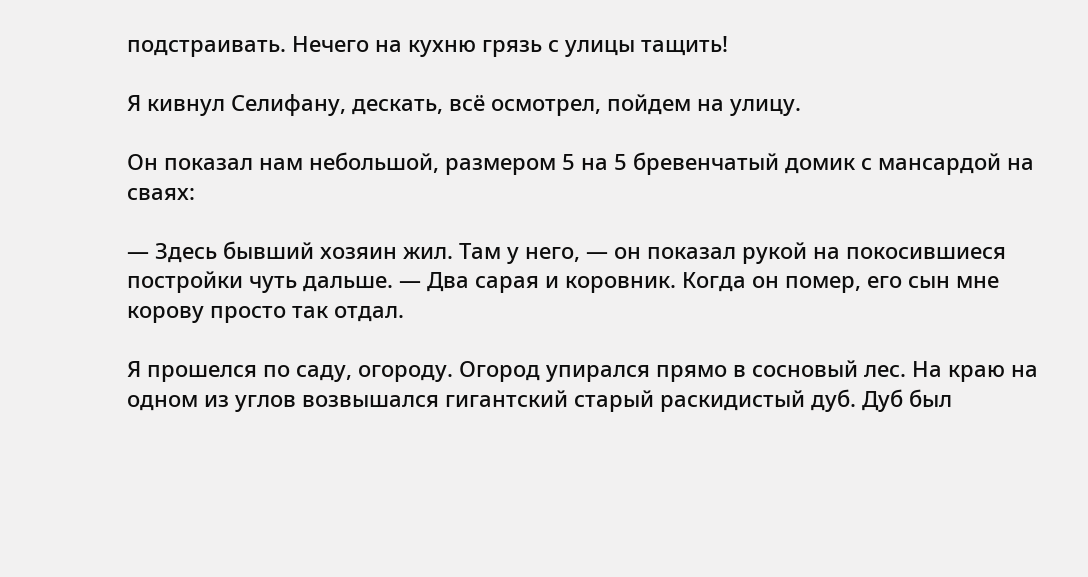подстраивать. Нечего на кухню грязь с улицы тащить!

Я кивнул Селифану, дескать, всё осмотрел, пойдем на улицу.

Он показал нам небольшой, размером 5 на 5 бревенчатый домик с мансардой на сваях:

— Здесь бывший хозяин жил. Там у него, — он показал рукой на покосившиеся постройки чуть дальше. — Два сарая и коровник. Когда он помер, его сын мне корову просто так отдал.

Я прошелся по саду, огороду. Огород упирался прямо в сосновый лес. На краю на одном из углов возвышался гигантский старый раскидистый дуб. Дуб был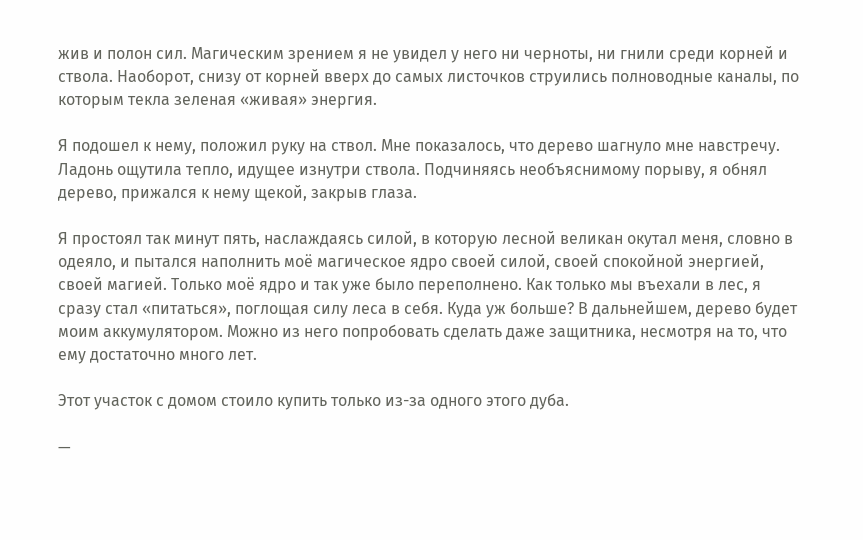жив и полон сил. Магическим зрением я не увидел у него ни черноты, ни гнили среди корней и ствола. Наоборот, снизу от корней вверх до самых листочков струились полноводные каналы, по которым текла зеленая «живая» энергия.

Я подошел к нему, положил руку на ствол. Мне показалось, что дерево шагнуло мне навстречу. Ладонь ощутила тепло, идущее изнутри ствола. Подчиняясь необъяснимому порыву, я обнял дерево, прижался к нему щекой, закрыв глаза.

Я простоял так минут пять, наслаждаясь силой, в которую лесной великан окутал меня, словно в одеяло, и пытался наполнить моё магическое ядро своей силой, своей спокойной энергией, своей магией. Только моё ядро и так уже было переполнено. Как только мы въехали в лес, я сразу стал «питаться», поглощая силу леса в себя. Куда уж больше? В дальнейшем, дерево будет моим аккумулятором. Можно из него попробовать сделать даже защитника, несмотря на то, что ему достаточно много лет.

Этот участок с домом стоило купить только из-за одного этого дуба.

—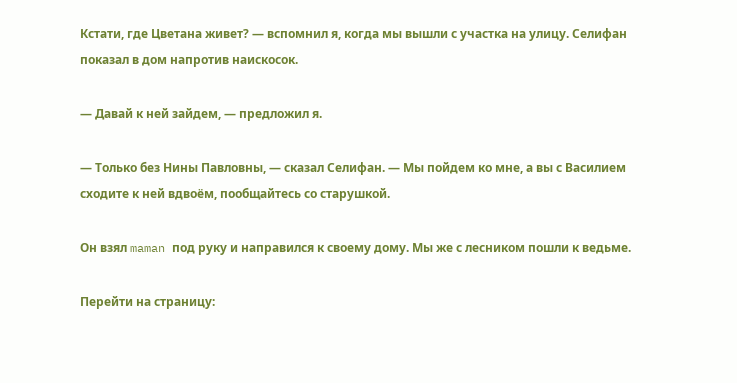Кстати, где Цветана живет? — вспомнил я, когда мы вышли с участка на улицу. Селифан показал в дом напротив наискосок.

— Давай к ней зайдем, — предложил я.

— Только без Нины Павловны, — сказал Селифан. — Мы пойдем ко мне, а вы с Василием сходите к ней вдвоём, пообщайтесь со старушкой.

Он взял maman под руку и направился к своему дому. Мы же с лесником пошли к ведьме.

Перейти на страницу: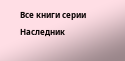Все книги серии Наследник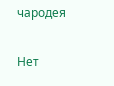чародея

Нет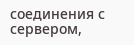соединения с сервером,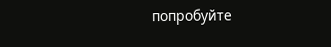попробуйте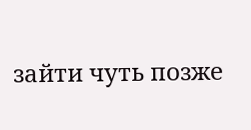зайти чуть позже